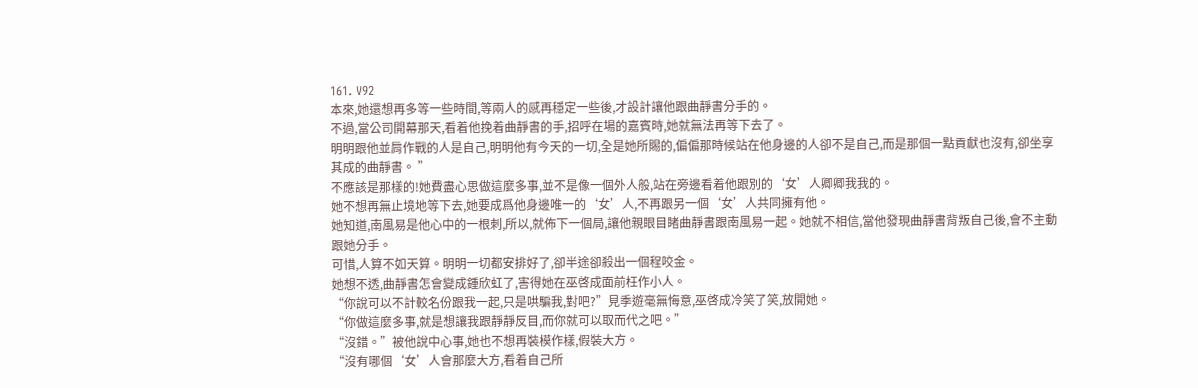161. V92
本來,她還想再多等一些時間,等兩人的感再穩定一些後,才設計讓他跟曲靜書分手的。
不過,當公司開幕那天,看着他挽着曲靜書的手,招呼在場的嘉賓時,她就無法再等下去了。
明明跟他並肩作戰的人是自己,明明他有今天的一切,全是她所賜的,偏偏那時候站在他身邊的人卻不是自己,而是那個一點貢獻也沒有,卻坐享其成的曲靜書。 ”
不應該是那樣的!她費盡心思做這麼多事,並不是像一個外人般,站在旁邊看着他跟別的‘女’人卿卿我我的。
她不想再無止境地等下去,她要成爲他身邊唯一的‘女’人,不再跟另一個‘女’人共同擁有他。
她知道,南風易是他心中的一根刺,所以,就佈下一個局,讓他親眼目睹曲靜書跟南風易一起。她就不相信,當他發現曲靜書背叛自己後,會不主動跟她分手。
可惜,人算不如天算。明明一切都安排好了,卻半途卻殺出一個程咬金。
她想不透,曲靜書怎會變成鍾欣虹了,害得她在巫啓成面前枉作小人。
“你說可以不計較名份跟我一起,只是哄騙我,對吧?”見季遊毫無悔意,巫啓成冷笑了笑,放開她。
“你做這麼多事,就是想讓我跟靜靜反目,而你就可以取而代之吧。”
“沒錯。”被他說中心事,她也不想再裝模作樣,假裝大方。
“沒有哪個‘女’人會那麼大方,看着自己所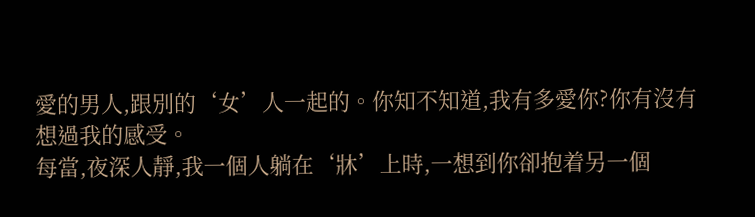愛的男人,跟別的‘女’人一起的。你知不知道,我有多愛你?你有沒有想過我的感受。
每當,夜深人靜,我一個人躺在‘牀’上時,一想到你卻抱着另一個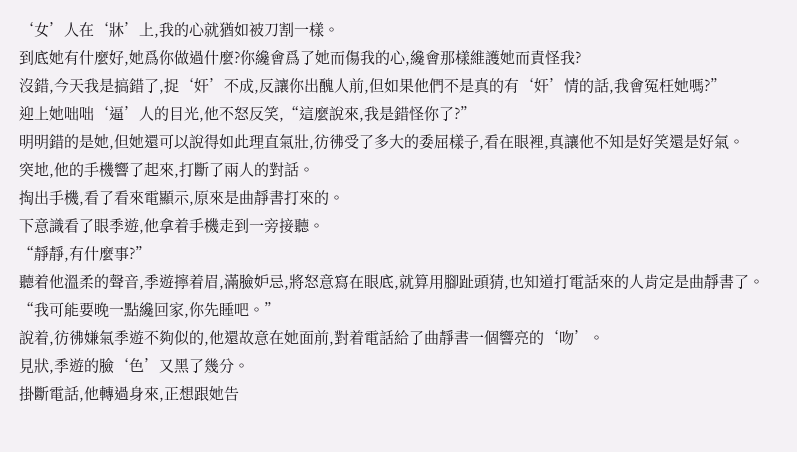‘女’人在‘牀’上,我的心就猶如被刀割一樣。
到底她有什麼好,她爲你做過什麼?你纔會爲了她而傷我的心,纔會那樣維護她而責怪我?
沒錯,今天我是搞錯了,捉‘奸’不成,反讓你出醜人前,但如果他們不是真的有‘奸’情的話,我會冤枉她嗎?”
迎上她咄咄‘逼’人的目光,他不怒反笑,“這麼說來,我是錯怪你了?”
明明錯的是她,但她還可以說得如此理直氣壯,彷彿受了多大的委屈樣子,看在眼裡,真讓他不知是好笑還是好氣。
突地,他的手機響了起來,打斷了兩人的對話。
掏出手機,看了看來電顯示,原來是曲靜書打來的。
下意識看了眼季遊,他拿着手機走到一旁接聽。
“靜靜,有什麼事?”
聽着他溫柔的聲音,季遊擰着眉,滿臉妒忌,將怒意寫在眼底,就算用腳趾頭猜,也知道打電話來的人肯定是曲靜書了。
“我可能要晚一點纔回家,你先睡吧。”
說着,彷彿嫌氣季遊不夠似的,他還故意在她面前,對着電話給了曲靜書一個響亮的‘吻’。
見狀,季遊的臉‘色’又黑了幾分。
掛斷電話,他轉過身來,正想跟她告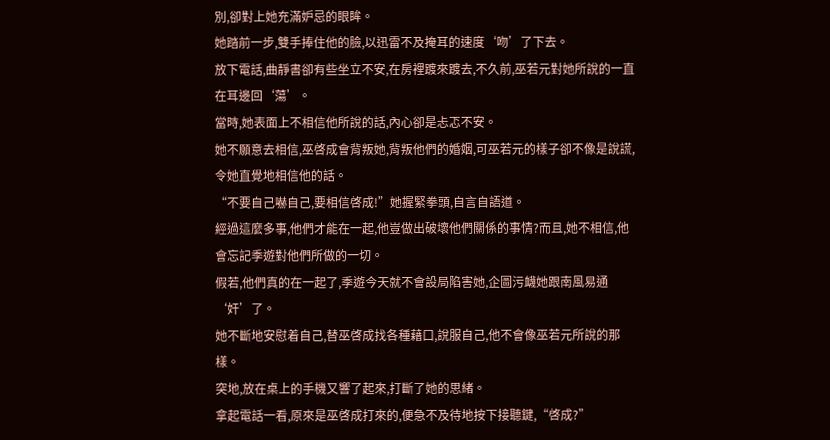別,卻對上她充滿妒忌的眼眸。
她踏前一步,雙手捧住他的臉,以迅雷不及掩耳的速度‘吻’了下去。
放下電話,曲靜書卻有些坐立不安,在房裡踱來踱去,不久前,巫若元對她所說的一直在耳邊回‘蕩’。
當時,她表面上不相信他所說的話,內心卻是忐忑不安。
她不願意去相信,巫啓成會背叛她,背叛他們的婚姻,可巫若元的樣子卻不像是說謊,令她直覺地相信他的話。
“不要自己嚇自己,要相信啓成!”她握緊拳頭,自言自語道。
經過這麼多事,他們才能在一起,他豈做出破壞他們關係的事情?而且,她不相信,他會忘記季遊對他們所做的一切。
假若,他們真的在一起了,季遊今天就不會設局陷害她,企圖污衊她跟南風易通‘奸’了。
她不斷地安慰着自己,替巫啓成找各種藉口,說服自己,他不會像巫若元所說的那樣。
突地,放在桌上的手機又響了起來,打斷了她的思緒。
拿起電話一看,原來是巫啓成打來的,便急不及待地按下接聽鍵,“啓成?”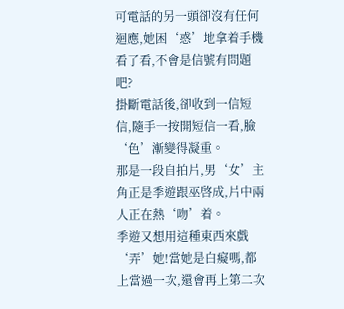可電話的另一頭卻沒有任何迴應,她困‘惑’地拿着手機看了看,不會是信號有問題吧?
掛斷電話後,卻收到一信短信,隨手一按開短信一看,臉‘色’漸變得凝重。
那是一段自拍片,男‘女’主角正是季遊跟巫啓成,片中兩人正在熱‘吻’着。
季遊又想用這種東西來戲‘弄’她!當她是白癡嗎,都上當過一次,還會再上第二次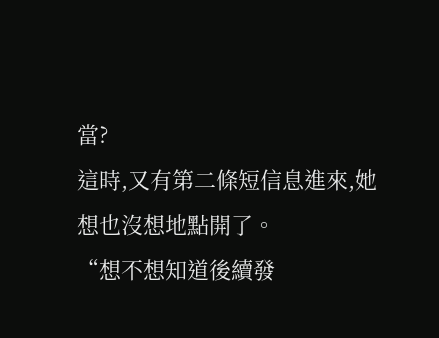當?
這時,又有第二條短信息進來,她想也沒想地點開了。
“想不想知道後續發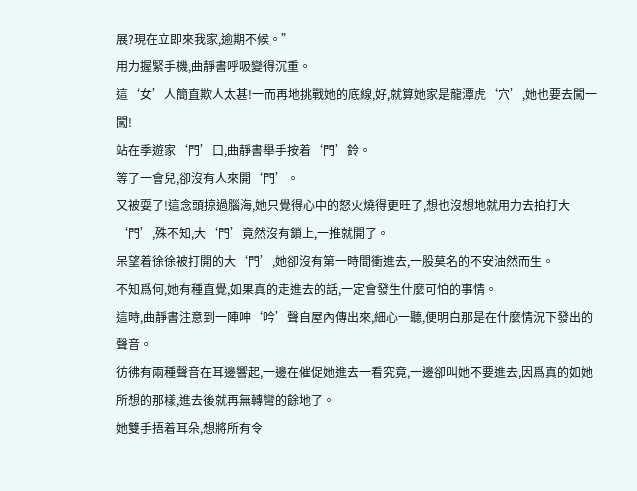展?現在立即來我家,逾期不候。”
用力握緊手機,曲靜書呼吸變得沉重。
這‘女’人簡直欺人太甚!一而再地挑戰她的底線,好,就算她家是龍潭虎‘穴’,她也要去闖一闖!
站在季遊家‘門’口,曲靜書舉手按着‘門’鈴。
等了一會兒,卻沒有人來開‘門’。
又被耍了!這念頭掠過腦海,她只覺得心中的怒火燒得更旺了,想也沒想地就用力去拍打大‘門’,殊不知,大‘門’竟然沒有鎖上,一推就開了。
呆望着徐徐被打開的大‘門’,她卻沒有第一時間衝進去,一股莫名的不安油然而生。
不知爲何,她有種直覺,如果真的走進去的話,一定會發生什麼可怕的事情。
這時,曲靜書注意到一陣呻‘吟’聲自屋內傳出來,細心一聽,便明白那是在什麼情況下發出的聲音。
彷彿有兩種聲音在耳邊響起,一邊在催促她進去一看究竟,一邊卻叫她不要進去,因爲真的如她所想的那樣,進去後就再無轉彎的餘地了。
她雙手捂着耳朵,想將所有令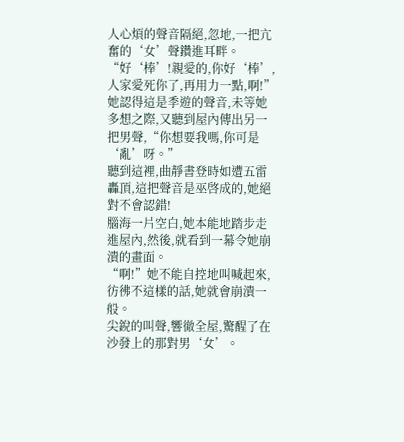人心煩的聲音隔絕,忽地,一把亢奮的‘女’聲鑽進耳畔。
“好‘棒’!親愛的,你好‘棒’,人家愛死你了,再用力一點,啊!”
她認得這是季遊的聲音,未等她多想之際,又聽到屋內傳出另一把男聲,“你想要我嗎,你可是‘亂’呀。”
聽到這裡,曲靜書登時如遭五雷轟頂,這把聲音是巫啓成的,她絕對不會認錯!
腦海一片空白,她本能地踏步走進屋內,然後,就看到一幕令她崩潰的畫面。
“啊!”她不能自控地叫喊起來,彷彿不這樣的話,她就會崩潰一般。
尖銳的叫聲,響徹全屋,驚醒了在沙發上的那對男‘女’。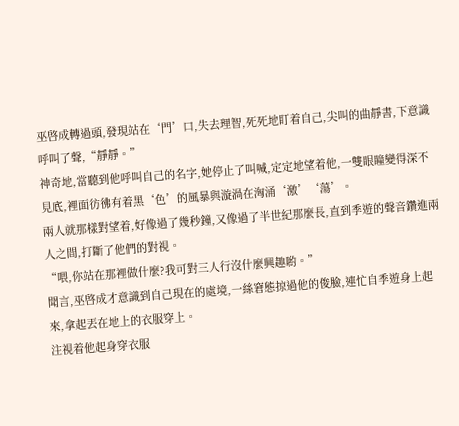巫啓成轉過頭,發現站在‘門’口,失去理智,死死地盯着自己,尖叫的曲靜書,下意識呼叫了聲,“靜靜。”
神奇地,當聽到他呼叫自己的名字,她停止了叫喊,定定地望着他,一雙眼瞳變得深不見底,裡面彷彿有着黑‘色’的風暴與漩渦在洶涌‘激’‘蕩’。
兩人就那樣對望着,好像過了幾秒鐘,又像過了半世紀那麼長,直到季遊的聲音鑽進兩人之間,打斷了他們的對視。
“喂,你站在那裡做什麼?我可對三人行沒什麼興趣喲。”
聞言,巫啓成才意識到自己現在的處境,一絲窘態掠過他的俊臉,連忙自季遊身上起來,拿起丟在地上的衣服穿上。
注視着他起身穿衣服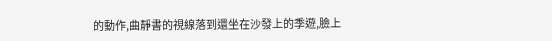的動作,曲靜書的視線落到還坐在沙發上的季遊,臉上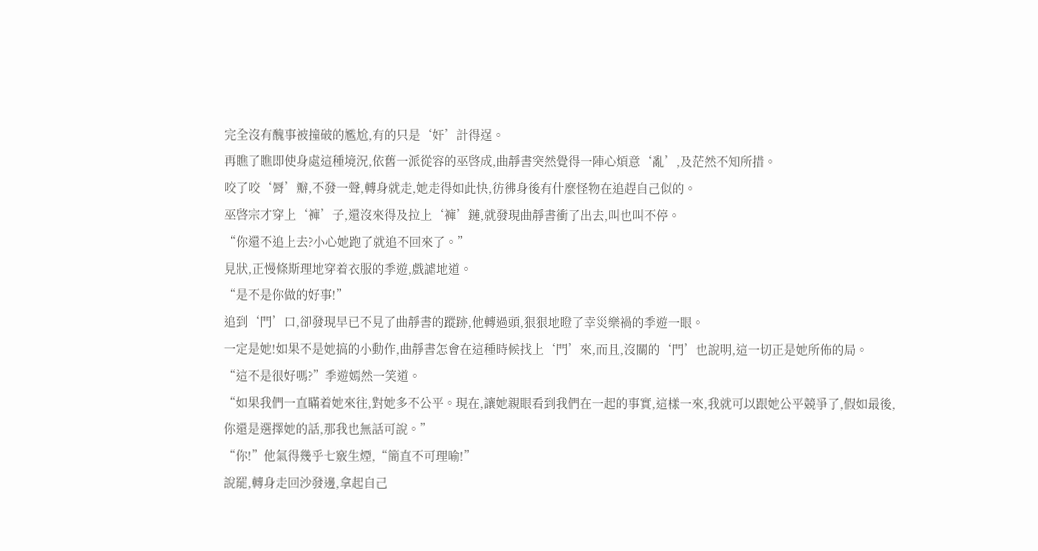完全沒有醜事被撞破的尷尬,有的只是‘奸’計得逞。
再瞧了瞧即使身處這種境況,依舊一派從容的巫啓成,曲靜書突然覺得一陣心煩意‘亂’,及茫然不知所措。
咬了咬‘脣’瓣,不發一聲,轉身就走,她走得如此快,彷彿身後有什麼怪物在追趕自己似的。
巫啓宗才穿上‘褲’子,還沒來得及拉上‘褲’鏈,就發現曲靜書衝了出去,叫也叫不停。
“你還不追上去?小心她跑了就追不回來了。”
見狀,正慢條斯理地穿着衣服的季遊,戲謔地道。
“是不是你做的好事!”
追到‘門’口,卻發現早已不見了曲靜書的蹤跡,他轉過頭,狠狠地瞪了幸災樂禍的季遊一眼。
一定是她!如果不是她搞的小動作,曲靜書怎會在這種時候找上‘門’來,而且,沒關的‘門’也說明,這一切正是她所佈的局。
“這不是很好嗎?”季遊嫣然一笑道。
“如果我們一直瞞着她來往,對她多不公平。現在,讓她親眼看到我們在一起的事實,這樣一來,我就可以跟她公平競爭了,假如最後,你還是選擇她的話,那我也無話可說。”
“你!”他氣得幾乎七竅生煙,“簡直不可理喻!”
說罷,轉身走回沙發邊,拿起自己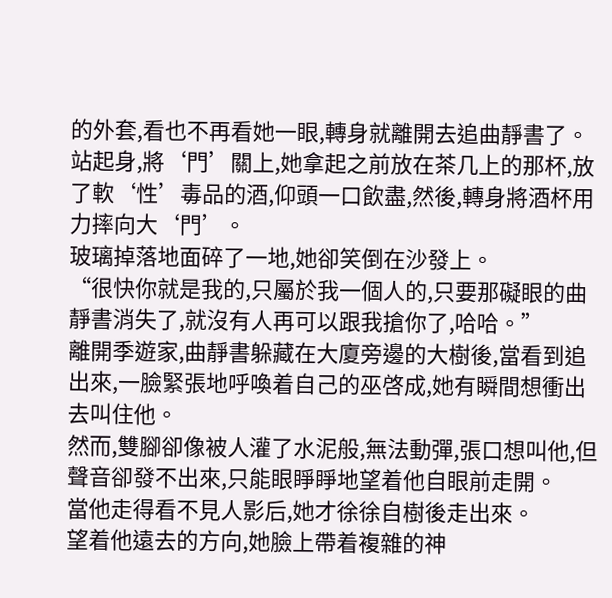的外套,看也不再看她一眼,轉身就離開去追曲靜書了。
站起身,將‘門’關上,她拿起之前放在茶几上的那杯,放了軟‘性’毒品的酒,仰頭一口飲盡,然後,轉身將酒杯用力摔向大‘門’。
玻璃掉落地面碎了一地,她卻笑倒在沙發上。
“很快你就是我的,只屬於我一個人的,只要那礙眼的曲靜書消失了,就沒有人再可以跟我搶你了,哈哈。”
離開季遊家,曲靜書躲藏在大廈旁邊的大樹後,當看到追出來,一臉緊張地呼喚着自己的巫啓成,她有瞬間想衝出去叫住他。
然而,雙腳卻像被人灌了水泥般,無法動彈,張口想叫他,但聲音卻發不出來,只能眼睜睜地望着他自眼前走開。
當他走得看不見人影后,她才徐徐自樹後走出來。
望着他遠去的方向,她臉上帶着複雜的神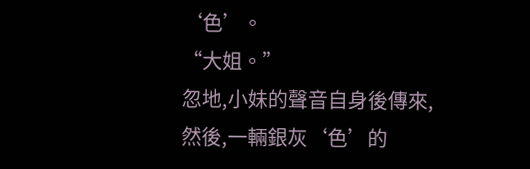‘色’。
“大姐。”
忽地,小妹的聲音自身後傳來,然後,一輛銀灰‘色’的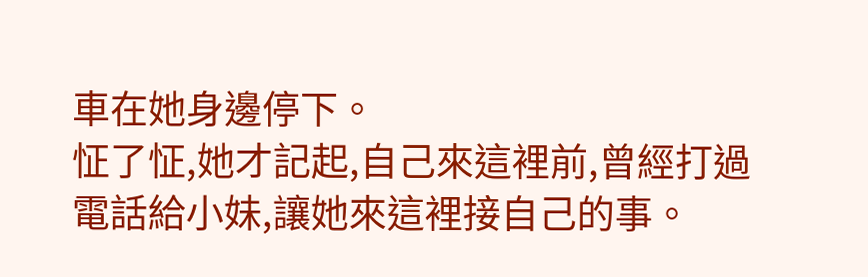車在她身邊停下。
怔了怔,她才記起,自己來這裡前,曾經打過電話給小妹,讓她來這裡接自己的事。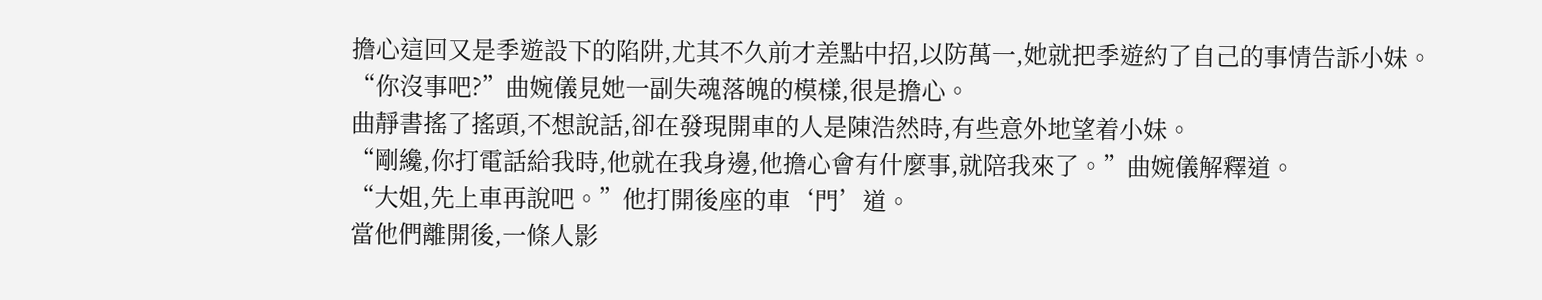擔心這回又是季遊設下的陷阱,尤其不久前才差點中招,以防萬一,她就把季遊約了自己的事情告訴小妹。
“你沒事吧?”曲婉儀見她一副失魂落魄的模樣,很是擔心。
曲靜書搖了搖頭,不想說話,卻在發現開車的人是陳浩然時,有些意外地望着小妹。
“剛纔,你打電話給我時,他就在我身邊,他擔心會有什麼事,就陪我來了。”曲婉儀解釋道。
“大姐,先上車再說吧。”他打開後座的車‘門’道。
當他們離開後,一條人影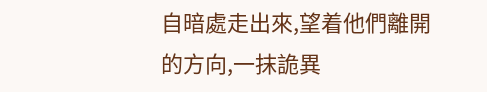自暗處走出來,望着他們離開的方向,一抹詭異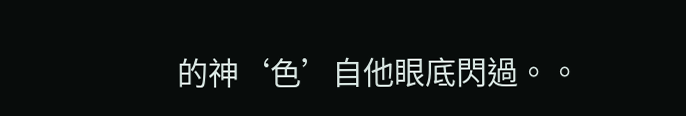的神‘色’自他眼底閃過。。